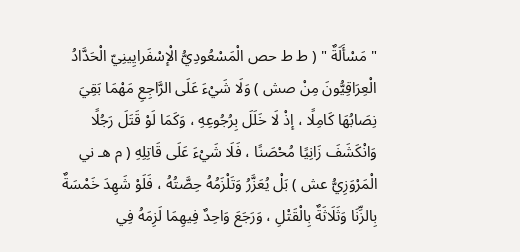" مَسْأَلَةٌ " ( ط ط حص الْمَسْعُودِيُّ الْإسْفَرايِينِيّ الْحَدَّادُ الْعِرَاقِيُّونَ مِنْ صش ) وَلَا شَيْءَ عَلَى الرَّاجِعِ مَهْمَا بَقِيَ نِصَابُهَا كَامِلًا ، إذْ لَا خَلَلَ بِرُجُوعِهِ ، وَكَمَا لَوْ قَتَلَ رَجُلًا وَانْكَشَفَ زَانِيًا مُحْصَنًا ، فَلَا شَيْءَ عَلَى قَاتِلِهِ ( م هـ ني الْمَرْوَزِيُّ عش ) بَلْ يُعَزَّرُ وَتَلْزَمُهُ حِصَّتُهُ ، فَلَوْ شَهِدَ خَمْسَةٌ بِالزِّنَا وَثَلَاثَةٌ بِالْقَتْلِ ، وَرَجَعَ وَاحِدٌ فِيهِمَا لَزِمَهُ فِي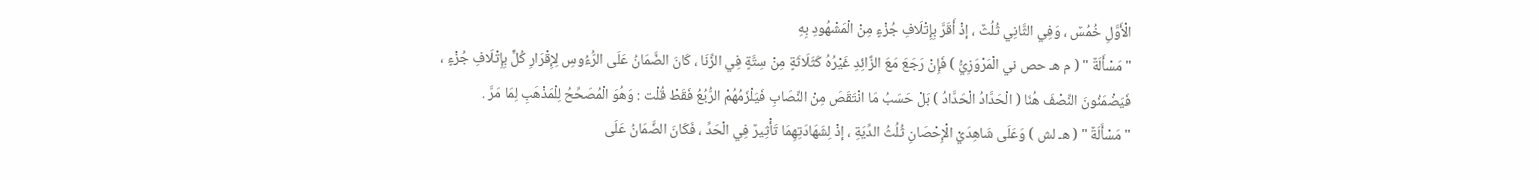الْأَوَّلِ خُمُسٌ ، وَفِي الثَّانِي ثُلُثٌ ، إذْ أَقَرَّ بِإِتْلَافِ جُزْءٍ مِنْ الْمَشْهُودِ بِهِ
" مَسْأَلَةٌ " ( م هـ حص ني الْمَرْوَزِيُّ ) فَإِنْ رَجَعَ مَعَ الزَّائِدِ غَيْرُهُ كَثَلَاثَةٍ مِنْ سِتَّةٍ فِي الزِّنَا ، كَانَ الضَّمَانُ عَلَى الرُّءُوسِ لِإِقْرَارِ كُلٍّ بِإِتْلَافِ جُزْءٍ ، فَيَضْمَنُونَ النِّصْفَ هُنَا ( الْحَدَّادُ الْحَدَّادُ ) بَلْ حَسَبُ مَا انْتَقَصَ مِنْ النِّصَابِ فَيَلْزَمُهُمْ الرُّبُعُ فَقَطْ قُلْت : وَهُوَ الْمُصَحِّحُ لِلْمَذْهَبِ لِمَا مَرَّ .
" مَسْأَلَةٌ " ( هـ لش ) وَعَلَى شَاهِدَيْ الْإِحْصَانِ ثُلُثُ الدِّيَةِ ، إذْ لِشَهَادَتِهِمَا تَأْثِيرٌ فِي الْحَدِّ ، فَكَانَ الضَّمَانُ عَلَى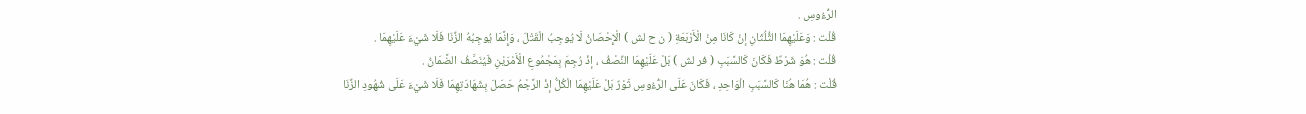الرُّءُوسِ .
قُلْت : وَعَلَيْهِمَا الثُّلُثَانِ إنْ كَانَا مِنْ الْأَرْبَعَةِ ( ن ح لش ) الْإِحْصَانُ لَا يُوجِبُ الْقَتْلَ ، وَإِنَّمَا يُوجِبُهُ الزِّنَا فَلَا شَيْءَ عَلَيْهِمَا .
قُلْت : هُوَ شَرْطٌ فَكَانَ كَالسَّبَبِ ( فر لش ) بَلْ عَلَيْهِمَا النِّصْفُ ، إذْ رُجِمَ بِمَجْمُوعِ الْأَمْرَيْنِ فَيُنَصَّفُ الضَّمَانُ .
قُلْت : هُمَا هُنَا كَالسَّبَبِ الْوَاحِدِ ، فَكَانَ عَلَى الرُّءُوسِ ثَوْرٌ بَلْ عَلَيْهِمَا الْكُلُّ إذْ الرَّجْمُ حَصَلَ بِشَهَادَتِهِمَا فَلَا شَيْءَ عَلَى شُهُودِ الزِّنَا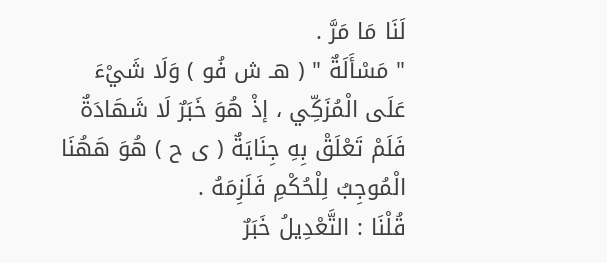لَنَا مَا مَرَّ .
" مَسْأَلَةٌ " ( هـ ش فُو ) وَلَا شَيْءَ عَلَى الْمُزَكِّي ، إذْ هُوَ خَبَرٌ لَا شَهَادَةٌ فَلَمْ تَعْلَقْ بِهِ جِنَايَةٌ ( ى ح ) هُوَ هَهُنَا الْمُوجِبُ لِلْحُكْمِ فَلَزِمَهُ .
قُلْنَا : التَّعْدِيلُ خَبَرٌ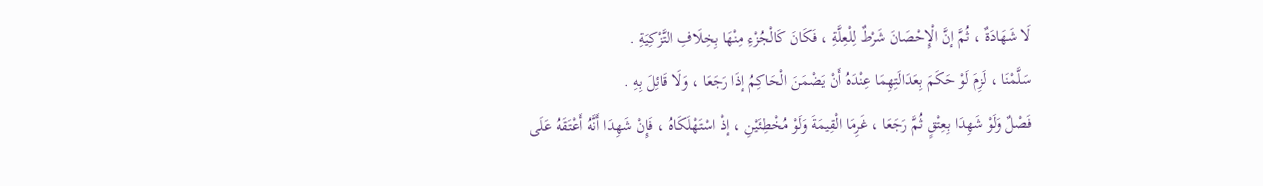لَا شَهَادَةٌ ، ثُمَّ إنَّ الْإِحْصَانَ شَرْطٌ لِلْعِلَّةِ ، فَكَانَ كَالْجُزْءِ مِنْهَا بِخِلَافِ التَّزْكِيَةِ .
سَلَّمْنَا ، لَزِمَ لَوْ حَكَمَ بِعَدَالَتِهِمَا عِنْدَهُ أَنْ يَضْمَنَ الْحَاكِمُ إذَا رَجَعَا ، وَلَا قَائِلَ بِهِ .
فَصْلٌ وَلَوْ شَهِدَا بِعِتْقٍ ثُمَّ رَجَعَا ، غَرِمَا الْقِيمَةَ وَلَوْ مُخْطِئَيْنِ ، إذْ اسْتَهْلَكَاهُ ، فَإِنْ شَهِدَا أَنَّهُ أَعْتَقَهُ عَلَى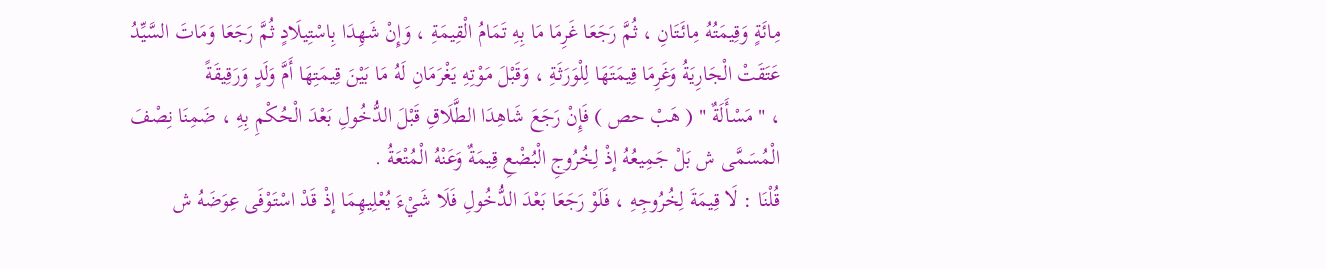مِائَةٍ وَقِيمَتُهُ مِائَتَانِ ، ثُمَّ رَجَعَا غَرِمَا مَا بِهِ تَمَامُ الْقِيمَةِ ، وَإِنْ شَهِدَا بِاسْتِيلَادٍ ثُمَّ رَجَعَا وَمَاتَ السَّيِّدُ عَتَقَتْ الْجَارِيَةُ وَغَرِمَا قِيمَتَهَا لِلْوَرَثَةِ ، وَقَبْلَ مَوْتِهِ يَغْرَمَانِ لَهُ مَا بَيْنَ قِيمَتِهَا أَمَّ وَلَدٍ وَرَقِيقَةً
، " مَسْأَلَةٌ " ( هَبْ حص ) فَإِنْ رَجَعَ شَاهِدَا الطَّلَاقِ قَبْلَ الدُّخُولِ بَعْدَ الْحُكْمِ بِهِ ، ضَمِنَا نِصْفَ الْمُسَمَّى ش بَلْ جَمِيعُهُ إذْ لِخُرُوجِ الْبُضْعِ قِيمَةٌ وَعَنْهُ الْمُتْعَةُ .
قُلْنَا : لَا قِيمَةَ لِخُرُوجِهِ ، فَلَوْ رَجَعَا بَعْدَ الدُّخُولِ فَلَا شَيْءَ يُعْلِيهِمَا إذْ قَدْ اسْتَوْفَى عِوَضَهُ ش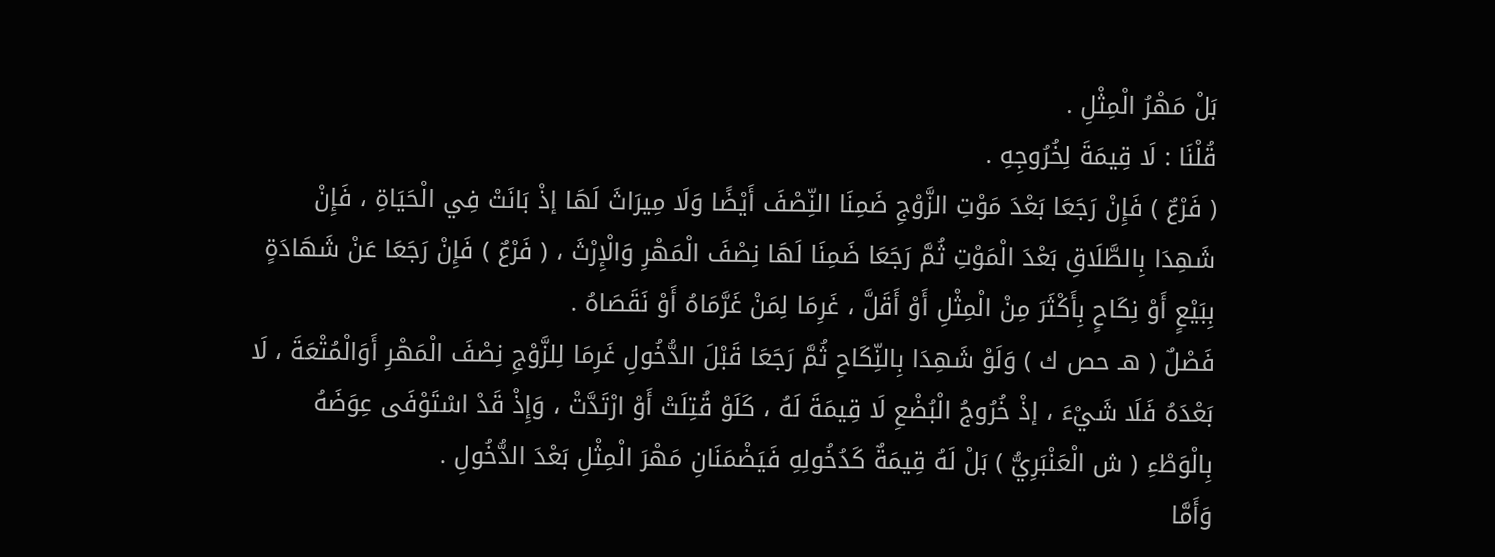بَلْ مَهْرُ الْمِثْلِ .
قُلْنَا : لَا قِيمَةَ لِخُرُوجِهِ .
( فَرْعٌ ) فَإِنْ رَجَعَا بَعْدَ مَوْتِ الزَّوْجِ ضَمِنَا النِّصْفَ أَيْضًا وَلَا مِيرَاثَ لَهَا إذْ بَانَتْ فِي الْحَيَاةِ ، فَإِنْ شَهِدَا بِالطَّلَاقِ بَعْدَ الْمَوْتِ ثُمَّ رَجَعَا ضَمِنَا لَهَا نِصْفَ الْمَهْرِ وَالْإِرْثَ ، ( فَرْعٌ ) فَإِنْ رَجَعَا عَنْ شَهَادَةٍ بِبَيْعٍ أَوْ نِكَاحٍ بِأَكْثَرَ مِنْ الْمِثْلِ أَوْ أَقَلَّ ، غَرِمَا لِمَنْ غَرَّمَاهُ أَوْ نَقَصَاهُ .
فَصْلٌ ( هـ حص ك ) وَلَوْ شَهِدَا بِالنِّكَاحِ ثُمَّ رَجَعَا قَبْلَ الدُّخُولِ غَرِمَا لِلزَّوْجِ نِصْفَ الْمَهْرِ أَوَالْمُتْعَةَ ، لَا بَعْدَهُ فَلَا شَيْءَ ، إذْ خُرُوجُ الْبُضْعِ لَا قِيمَةَ لَهُ ، كَلَوْ قُتِلَتْ أَوْ ارْتَدَّتْ ، وَإِذْ قَدْ اسْتَوْفَى عِوَضَهُ بِالْوَطْءِ ( ش الْعَنْبَرِيُّ ) بَلْ لَهُ قِيمَةٌ كَدُخُولِهِ فَيَضْمَنَانِ مَهْرَ الْمِثْلِ بَعْدَ الدُّخُولِ .
وَأَمَّا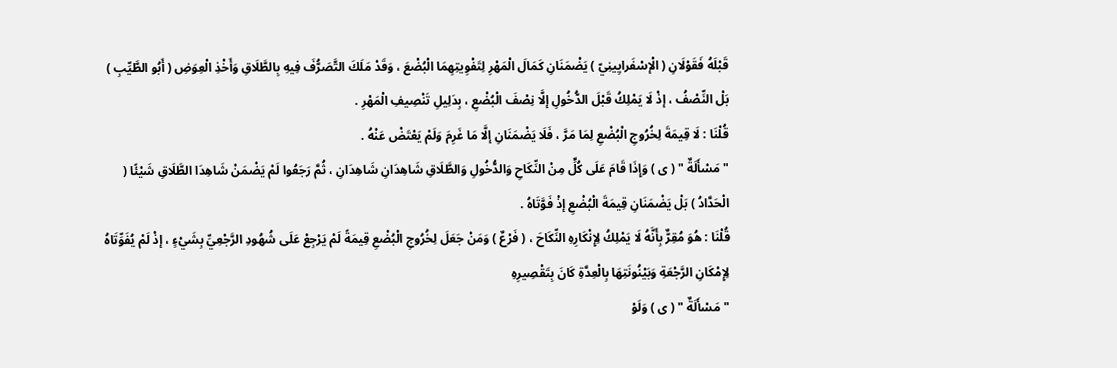قَبْلَهُ فَقَوْلَانِ ( الْإسْفَرايِينِيّ ) يَضْمَنَانِ كَمَالَ الْمَهْرِ لِتَفْوِيتِهِمَا الْبُضْعَ ، وَقَدْ مَلَكَ التَّصَرُّفَ فِيهِ بِالطَّلَاقِ وَأَخْذِ الْعِوَضِ ( أَبُو الطَّيِّبِ ) بَلْ النِّصْفُ ، إذْ لَا يَمْلِكُ قَبْلَ الدُّخُولِ إلَّا نِصْفَ الْبُضْعِ ، بِدَلِيلِ تَنْصِيفِ الْمَهْرِ .
قُلْنَا : لَا قِيمَةَ لِخُرُوجِ الْبُضْعِ لِمَا مَرَّ ، فَلَا يَضْمَنَانِ إلَّا مَا غَرِمَ وَلَمْ يَعْتَضْ عَنْهُ .
" مَسْأَلَةٌ " ( ى ) وَإِذَا قَامَ عَلَى كُلٍّ مِنْ النِّكَاحِ وَالدُّخُولِ وَالطَّلَاقِ شَاهِدَانِ شَاهِدَانِ ، ثُمَّ رَجَعُوا لَمْ يَضْمَنْ شَاهِدَا الطَّلَاقِ شَيْئًا ( الْحَدَّادُ ) بَلْ يَضْمَنَانِ قِيمَةَ الْبُضْعِ إذْ فَوَّتَاهُ .
قُلْنَا : هُوَ مُقِرٌّ بِأَنَّهُ لَا يَمْلِكُ لِإِنْكَارِهِ النِّكَاحَ ، ( فَرْعٌ ) وَمَنْ جَعَلَ لِخُرُوجِ الْبُضْعِ قِيمَةً لَمْ يَرْجِعْ عَلَى شُهُودِ الرَّجْعِيِّ بِشَيْءٍ ، إذْ لَمْ يُفَوِّتَاهُ لِإِمْكَانِ الرَّجْعَةِ وَبَيْنُونَتِهَا بِالْعِدَّةِ كَانَ بِتَقْصِيرِهِ
" مَسْأَلَةٌ " ( ى ) وَلَوْ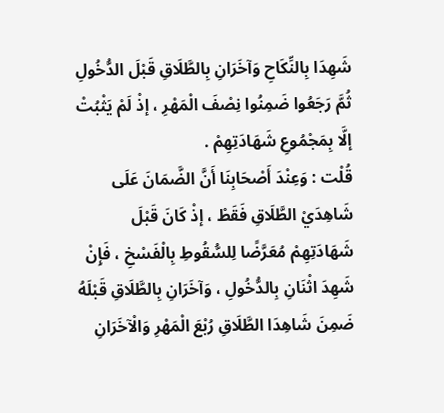شَهِدَا بِالنِّكَاحِ وَآخَرَانِ بِالطَّلَاقِ قَبْلَ الدُّخُولِ ثُمَّ رَجَعُوا ضَمِنُوا نِصْفَ الْمَهْرِ ، إذْ لَمْ يَثْبُتْ إلَّا بِمَجْمُوعِ شَهَادَتِهِمْ .
قُلْت : وَعِنْدَ أَصْحَابِنَا أَنَّ الضَّمَانَ عَلَى شَاهِدَيْ الطَّلَاقِ فَقَطْ ، إذْ كَانَ قَبْلَ شَهَادَتِهِمْ مُعَرَّضًا لِلسُّقُوطِ بِالْفَسْخِ ، فَإِنْ شَهِدَ اثْنَانِ بِالدُّخُولِ ، وَآخَرَانِ بِالطَّلَاقِ قَبْلَهُ ضَمِنَ شَاهِدَا الطَّلَاقِ رُبْعَ الْمَهْرِ وَالْآخَرَانِ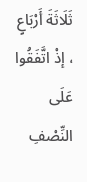ثَلَاثَةَ أَرْبَاعٍ ، إذْ اتَّفَقُوا عَلَى النِّصْفِ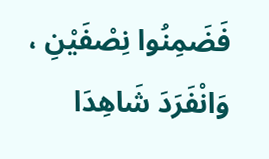فَضَمِنُوا نِصْفَيْنِ ، وَانْفَرَدَ شَاهِدَا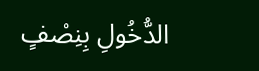الدُّخُولِ بِنِصْفٍ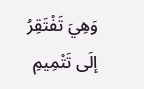وَهِيَ تَفْتَقِرُ إلَى تَتْمِيمِ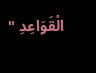الْقَوَاعِدِ "